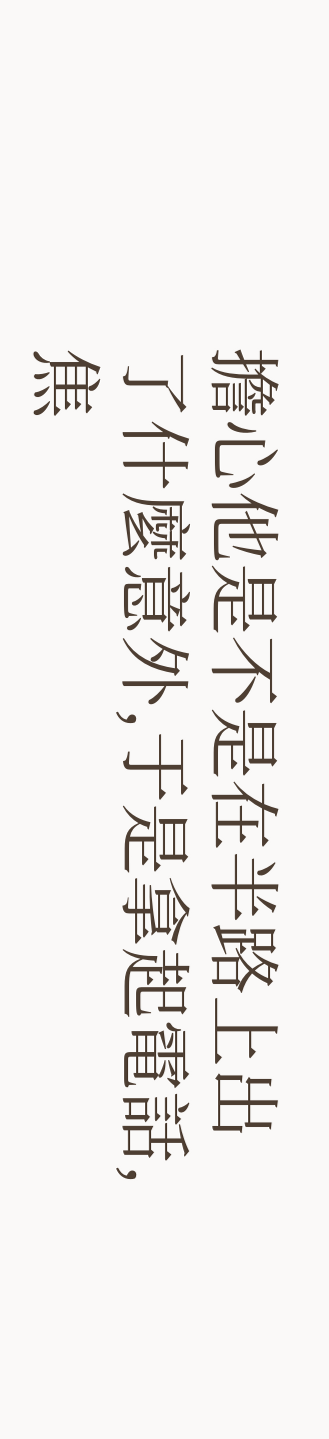擔心他是不是在半路上出了什麼意外,于是拿起電話,焦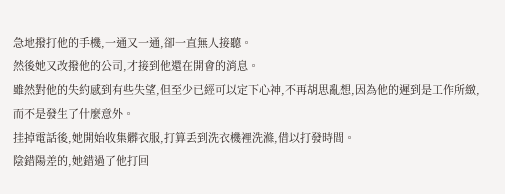急地撥打他的手機,一通又一通,卻一直無人接聽。
然後她又改撥他的公司,才接到他還在開會的消息。
雖然對他的失約感到有些失望,但至少已經可以定下心神,不再胡思亂想,因為他的遲到是工作所緻,而不是發生了什麼意外。
挂掉電話後,她開始收集髒衣服,打算丢到洗衣機裡洗滌,借以打發時間。
陰錯陽差的,她錯過了他打回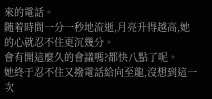來的電話。
随着時間一分一秒地流逝,月亮升得越高,她的心就忍不住更沉幾分。
會有開這麼久的會議嗎?都快八點了呢。
她終于忍不住又撥電話給向至龍,沒想到這一次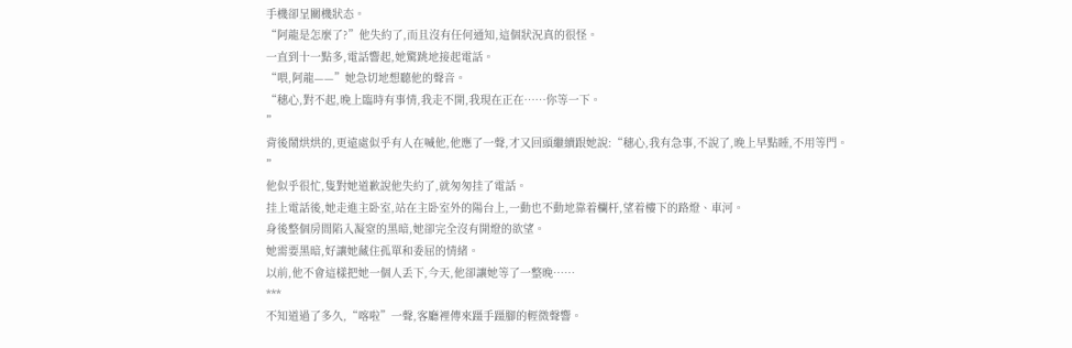手機卻呈關機狀态。
“阿龍是怎麼了?”他失約了,而且沒有任何通知,這個狀況真的很怪。
一直到十一點多,電話響起,她驚跳地接起電話。
“喂,阿龍——”她急切地想聽他的聲音。
“穗心,對不起,晚上臨時有事情,我走不開,我現在正在……你等一下。
”
背後鬧烘烘的,更遠處似乎有人在喊他,他應了一聲,才又回頭繼續跟她說:“穗心,我有急事,不說了,晚上早點睡,不用等門。
”
他似乎很忙,隻對她道歉說他失約了,就匆匆挂了電話。
挂上電話後,她走進主卧室,站在主卧室外的陽台上,一動也不動地靠着欄杆,望着樓下的路燈、車河。
身後整個房間陷入凝窒的黑暗,她卻完全沒有開燈的欲望。
她需要黑暗,好讓她藏住孤單和委屈的情緒。
以前,他不會這樣把她一個人丢下,今天,他卻讓她等了一整晚……
***
不知道過了多久,“喀啦”一聲,客廳裡傳來蹑手蹑腳的輕微聲響。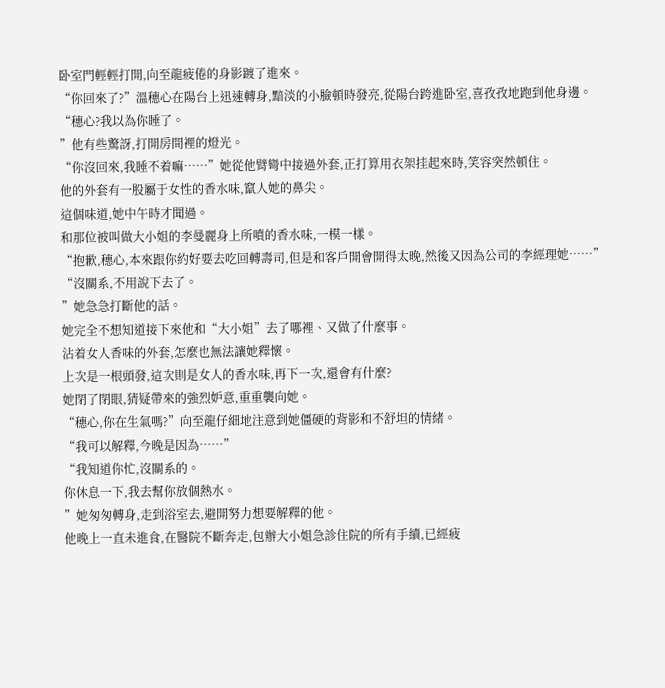卧室門輕輕打開,向至龍疲倦的身影踱了進來。
“你回來了?”溫穗心在陽台上迅速轉身,黯淡的小臉頓時發亮,從陽台跨進卧室,喜孜孜地跑到他身邊。
“穗心?我以為你睡了。
”他有些驚訝,打開房間裡的燈光。
“你沒回來,我睡不着嘛……”她從他臂彎中接過外套,正打算用衣架挂起來時,笑容突然頓住。
他的外套有一股屬于女性的香水味,竄人她的鼻尖。
這個味道,她中午時才聞過。
和那位被叫做大小姐的李曼麗身上所噴的香水味,一模一樣。
“抱歉,穗心,本來跟你約好要去吃回轉壽司,但是和客戶開會開得太晚,然後又因為公司的李經理她……”
“沒關系,不用說下去了。
”她急急打斷他的話。
她完全不想知道接下來他和“大小姐”去了哪裡、又做了什麼事。
沾着女人香味的外套,怎麼也無法讓她釋懷。
上次是一根頭發,這次則是女人的香水味,再下一次,還會有什麼?
她閉了閉眼,猜疑帶來的強烈妒意,重重襲向她。
“穗心,你在生氣嗎?”向至龍仔細地注意到她僵硬的背影和不舒坦的情緒。
“我可以解釋,今晚是因為……”
“我知道你忙,沒關系的。
你休息一下,我去幫你放個熱水。
”她匆匆轉身,走到浴室去,避開努力想要解釋的他。
他晚上一直未進食,在醫院不斷奔走,包辦大小姐急診住院的所有手續,已經疲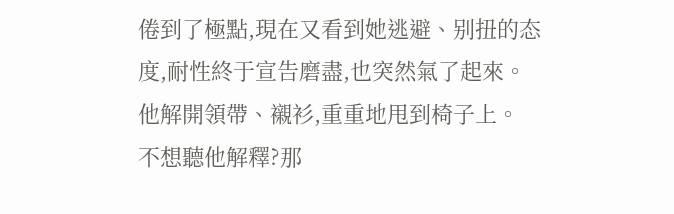倦到了極點,現在又看到她逃避、别扭的态度,耐性終于宣告磨盡,也突然氣了起來。
他解開領帶、襯衫,重重地甩到椅子上。
不想聽他解釋?那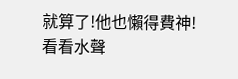就算了!他也懶得費神!
看看水聲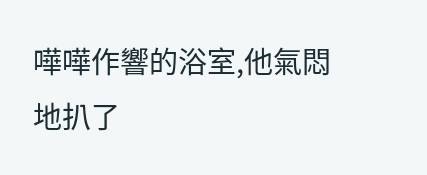嘩嘩作響的浴室,他氣悶地扒了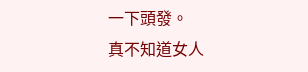一下頭發。
真不知道女人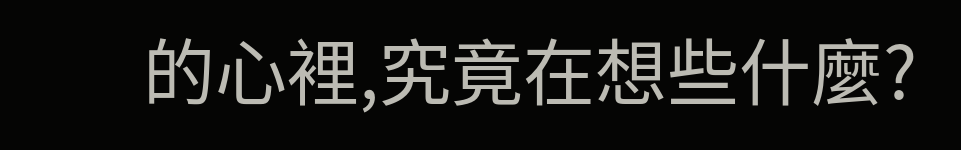的心裡,究竟在想些什麼?